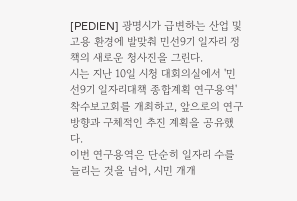[PEDIEN] 광명시가 급변하는 산업 및 고용 환경에 발맞춰 민선9기 일자리 정책의 새로운 청사진을 그린다.
시는 지난 10일 시청 대회의실에서 '민선9기 일자리대책 종합계획 연구용역' 착수보고회를 개최하고, 앞으로의 연구 방향과 구체적인 추진 계획을 공유했다.
이번 연구용역은 단순히 일자리 수를 늘리는 것을 넘어, 시민 개개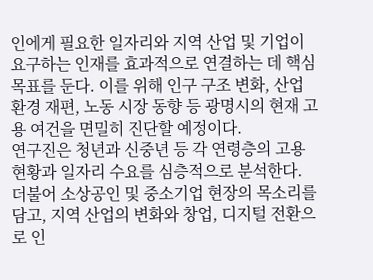인에게 필요한 일자리와 지역 산업 및 기업이 요구하는 인재를 효과적으로 연결하는 데 핵심 목표를 둔다. 이를 위해 인구 구조 변화, 산업 환경 재편, 노동 시장 동향 등 광명시의 현재 고용 여건을 면밀히 진단할 예정이다.
연구진은 청년과 신중년 등 각 연령층의 고용 현황과 일자리 수요를 심층적으로 분석한다. 더불어 소상공인 및 중소기업 현장의 목소리를 담고, 지역 산업의 변화와 창업, 디지털 전환으로 인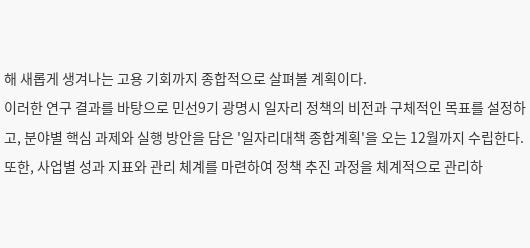해 새롭게 생겨나는 고용 기회까지 종합적으로 살펴볼 계획이다.
이러한 연구 결과를 바탕으로 민선9기 광명시 일자리 정책의 비전과 구체적인 목표를 설정하고, 분야별 핵심 과제와 실행 방안을 담은 '일자리대책 종합계획'을 오는 12월까지 수립한다. 또한, 사업별 성과 지표와 관리 체계를 마련하여 정책 추진 과정을 체계적으로 관리하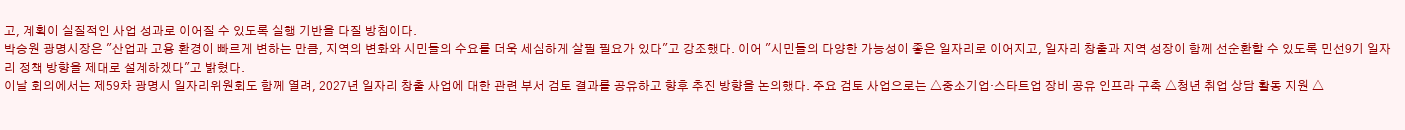고, 계획이 실질적인 사업 성과로 이어질 수 있도록 실행 기반을 다질 방침이다.
박승원 광명시장은 "산업과 고용 환경이 빠르게 변하는 만큼, 지역의 변화와 시민들의 수요를 더욱 세심하게 살필 필요가 있다"고 강조했다. 이어 "시민들의 다양한 가능성이 좋은 일자리로 이어지고, 일자리 창출과 지역 성장이 함께 선순환할 수 있도록 민선9기 일자리 정책 방향을 제대로 설계하겠다"고 밝혔다.
이날 회의에서는 제59차 광명시 일자리위원회도 함께 열려, 2027년 일자리 창출 사업에 대한 관련 부서 검토 결과를 공유하고 향후 추진 방향을 논의했다. 주요 검토 사업으로는 △중소기업·스타트업 장비 공유 인프라 구축 △청년 취업 상담 활동 지원 △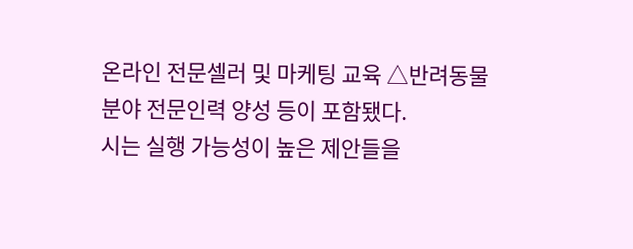온라인 전문셀러 및 마케팅 교육 △반려동물 분야 전문인력 양성 등이 포함됐다.
시는 실행 가능성이 높은 제안들을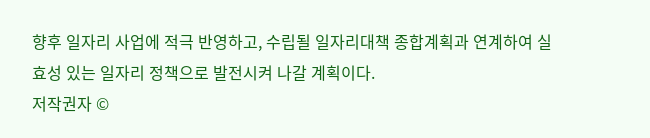향후 일자리 사업에 적극 반영하고, 수립될 일자리대책 종합계획과 연계하여 실효성 있는 일자리 정책으로 발전시켜 나갈 계획이다.
저작권자 ©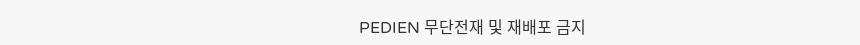PEDIEN 무단전재 및 재배포 금지